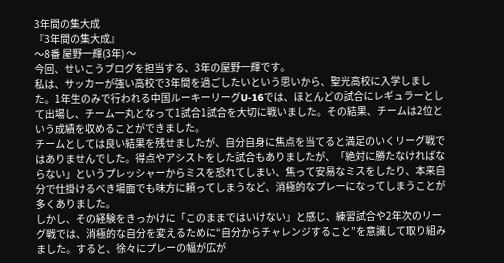3年間の集大成
『3年間の集大成』
〜8番 屋野一輝(3年) 〜
今回、せいこうブログを担当する、3年の屋野一輝です。
私は、サッカーが強い高校で3年間を過ごしたいという思いから、聖光高校に入学しました。1年生のみで行われる中国ルーキーリーグU-16では、ほとんどの試合にレギュラーとして出場し、チーム一丸となって1試合1試合を大切に戦いました。その結果、チームは2位という成績を収めることができました。
チームとしては良い結果を残せましたが、自分自身に焦点を当てると満足のいくリーグ戦ではありませんでした。得点やアシストをした試合もありましたが、「絶対に勝たなければならない」というプレッシャーからミスを恐れてしまい、焦って安易なミスをしたり、本来自分で仕掛けるべき場面でも味方に頼ってしまうなど、消極的なプレーになってしまうことが多くありました。
しかし、その経験をきっかけに「このままではいけない」と感じ、練習試合や2年次のリーグ戦では、消極的な自分を変えるために“自分からチャレンジすること”を意識して取り組みました。すると、徐々にプレーの幅が広が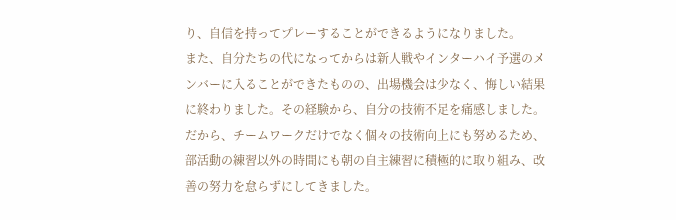り、自信を持ってプレーすることができるようになりました。
また、自分たちの代になってからは新人戦やインターハイ予選のメンバーに入ることができたものの、出場機会は少なく、悔しい結果に終わりました。その経験から、自分の技術不足を痛感しました。だから、チームワークだけでなく個々の技術向上にも努めるため、部活動の練習以外の時間にも朝の自主練習に積極的に取り組み、改善の努力を怠らずにしてきました。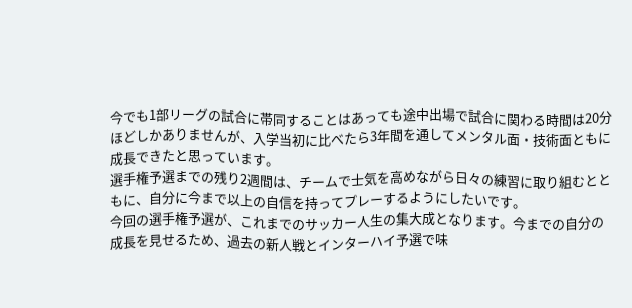今でも1部リーグの試合に帯同することはあっても途中出場で試合に関わる時間は20分ほどしかありませんが、入学当初に比べたら3年間を通してメンタル面・技術面ともに成長できたと思っています。
選手権予選までの残り2週間は、チームで士気を高めながら日々の練習に取り組むとともに、自分に今まで以上の自信を持ってプレーするようにしたいです。
今回の選手権予選が、これまでのサッカー人生の集大成となります。今までの自分の成長を見せるため、過去の新人戦とインターハイ予選で味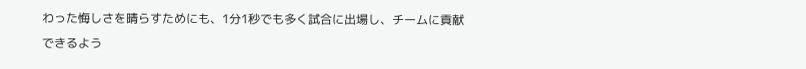わった悔しさを晴らすためにも、1分1秒でも多く試合に出場し、チームに貢献できるよう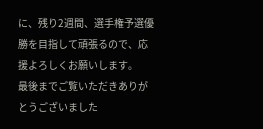に、残り2週間、選手権予選優勝を目指して頑張るので、応援よろしくお願いします。
最後までご覧いただきありがとうございました